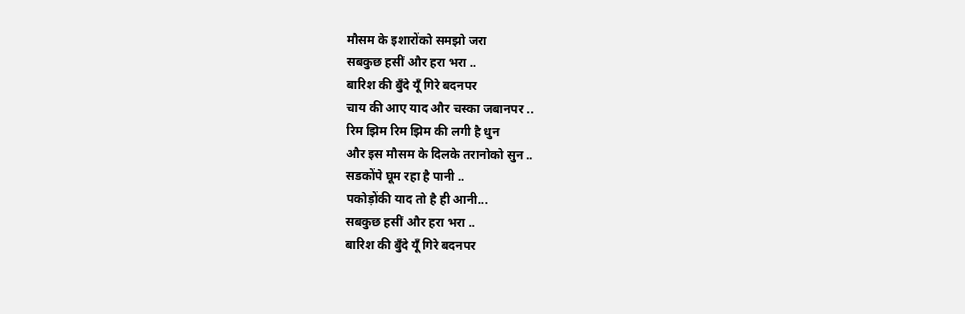मौसम के इशारोंको समझो जरा
सबकुछ हसीं और हरा भरा ..
बारिश की बुँदे यूँ गिरे बदनपर
चाय की आए याद और चस्का जबानपर ..
रिम झिम रिम झिम की लगी है धुन
और इस मौसम के दिलके तरानोको सुन ..
सडकोंपे घूम रहा है पानी ..
पकोड़ोंकी याद तो है ही आनी...
सबकुछ हसीं और हरा भरा ..
बारिश की बुँदे यूँ गिरे बदनपर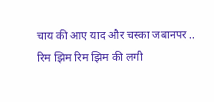चाय की आए याद और चस्का जबानपर ..
रिम झिम रिम झिम की लगी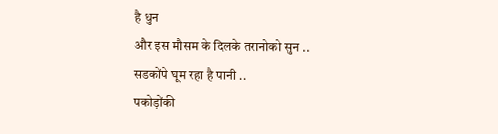है धुन
और इस मौसम के दिलके तरानोको सुन ..
सडकोंपे घूम रहा है पानी ..
पकोड़ोंकी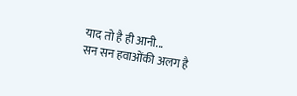याद तो है ही आनी...
सन सन हवाओंकी अलग है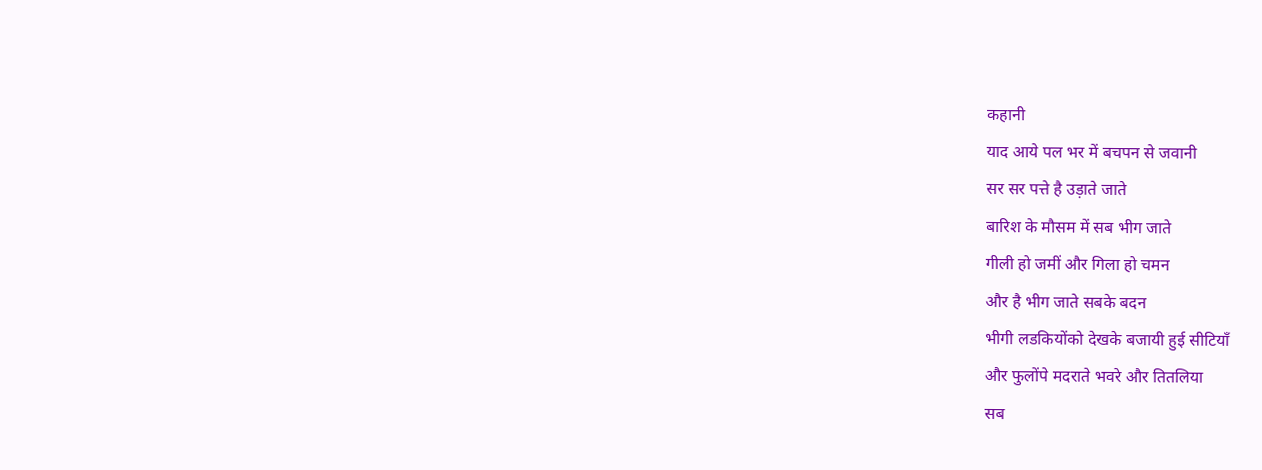कहानी
याद आये पल भर में बचपन से जवानी
सर सर पत्ते है उड़ाते जाते
बारिश के मौसम में सब भीग जाते
गीली हो जमीं और गिला हो चमन
और है भीग जाते सबके बदन
भीगी लडकियोंको देखके बजायी हुई सीटियाँ
और फुलोंपे मदराते भवरे और तितलिया
सब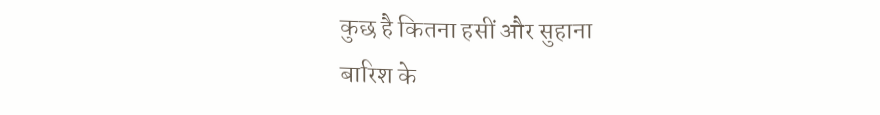कुछ है कितना हसीं और सुहाना
बारिश के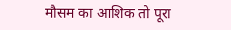मौसम का आशिक तो पूरा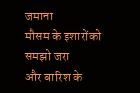जमाना
मौसम के इशारोंको समझो जरा
और बारिश के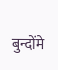बुन्दोंमे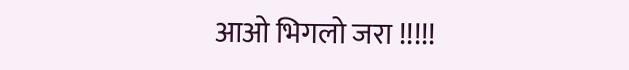आओ भिगलो जरा !!!!!